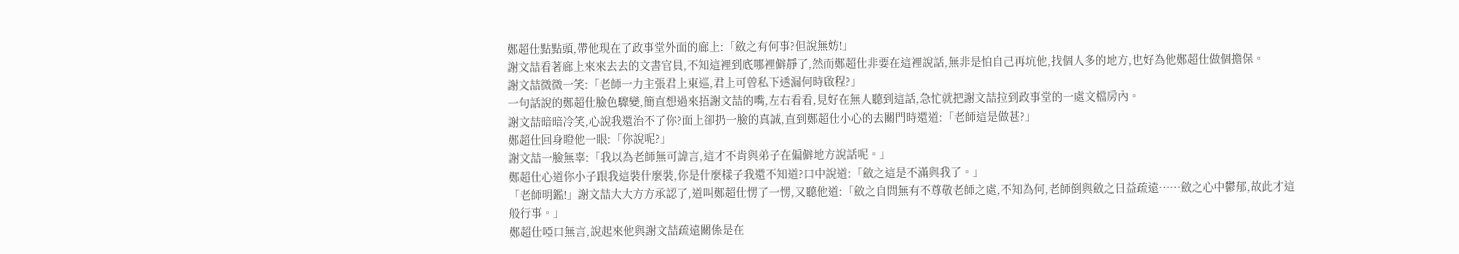鄭超仕點點頭,帶他現在了政事堂外面的廊上:「斂之有何事?但說無妨!」
謝文喆看著廊上來來去去的文書官員,不知這裡到底哪裡僻靜了,然而鄭超仕非要在這裡說話,無非是怕自己再坑他,找個人多的地方,也好為他鄭超仕做個擔保。
謝文喆微微一笑:「老師一力主張君上東巡,君上可曾私下透漏何時啟程?」
一句話說的鄭超仕臉色驟變,簡直想過來捂謝文喆的嘴,左右看看,見好在無人聽到這話,急忙就把謝文喆拉到政事堂的一處文檔房內。
謝文喆暗暗冷笑,心說我還治不了你?面上卻扔一臉的真誠,直到鄭超仕小心的去關門時還道:「老師這是做甚?」
鄭超仕回身瞪他一眼:「你說呢?」
謝文喆一臉無辜:「我以為老師無可諱言,這才不肯與弟子在偏僻地方說話呢。」
鄭超仕心道你小子跟我這裝什麼裝,你是什麼樣子我還不知道?口中說道:「斂之這是不滿與我了。」
「老師明鑑!」謝文喆大大方方承認了,道叫鄭超仕愣了一愣,又聽他道:「斂之自問無有不尊敬老師之處,不知為何,老師倒與斂之日益疏遠……斂之心中鬱郁,故此才這般行事。」
鄭超仕啞口無言,說起來他與謝文喆疏遠關係是在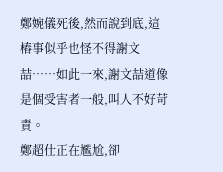鄭婉儀死後,然而說到底,這樁事似乎也怪不得謝文喆……如此一來,謝文喆道像是個受害者一般,叫人不好苛責。
鄭超仕正在尷尬,卻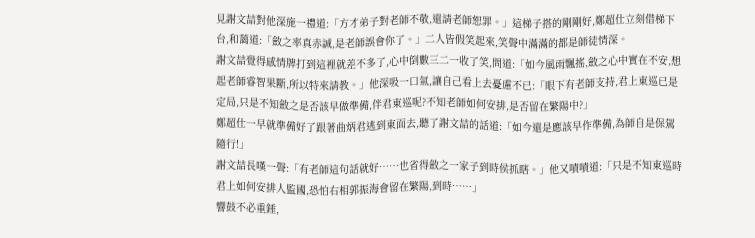見謝文喆對他深施一禮道:「方才弟子對老師不敬,還請老師恕罪。」這梯子搭的剛剛好,鄭超仕立刻借梯下台,和藹道:「斂之率真赤誠,是老師誤會你了。」二人皆假笑起來,笑聲中滿滿的都是師徒情深。
謝文喆覺得感情牌打到這裡就差不多了,心中倒數三二一收了笑,問道:「如今風雨飄搖,斂之心中實在不安,想起老師睿智果斷,所以特來請教。」他深吸一口氣,讓自己看上去憂慮不已:「眼下有老師支持,君上東巡已是定局,只是不知斂之是否該早做準備,伴君東巡呢?不知老師如何安排,是否留在繁陽中?」
鄭超仕一早就準備好了跟著曲炳君逃到東面去,聽了謝文喆的話道:「如今還是應該早作準備,為師自是保駕隨行!」
謝文喆長嘆一聲:「有老師這句話就好……也省得斂之一家子到時侯抓瞎。」他又嘖嘖道:「只是不知東巡時君上如何安排人監國,恐怕右相郭振海會留在繁陽,到時……」
響鼓不必重錘,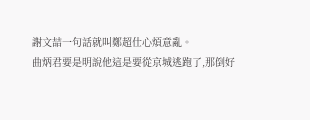謝文喆一句話就叫鄭超仕心煩意亂。
曲炳君要是明說他這是要從京城逃跑了,那倒好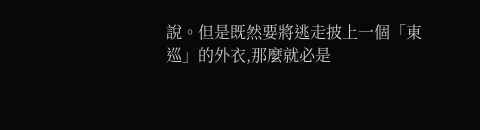說。但是既然要將逃走披上一個「東巡」的外衣,那麼就必是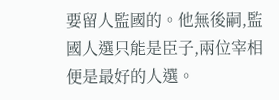要留人監國的。他無後嗣,監國人選只能是臣子,兩位宰相便是最好的人選。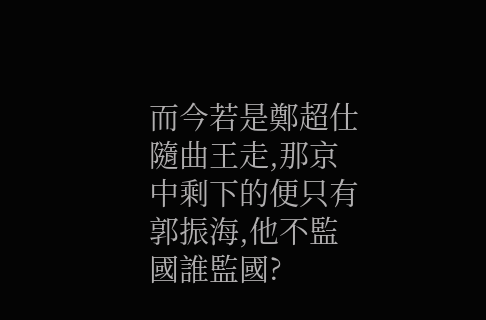而今若是鄭超仕隨曲王走,那京中剩下的便只有郭振海,他不監國誰監國?